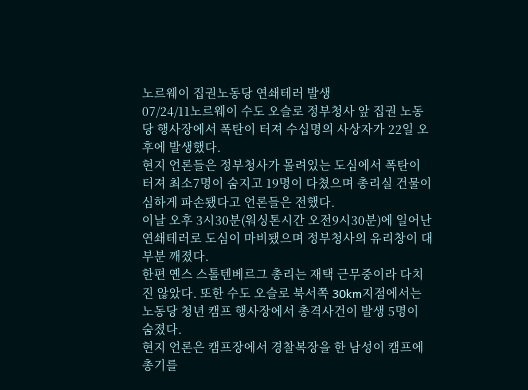노르웨이 집권노동당 연쇄테러 발생
07/24/11노르웨이 수도 오슬로 정부청사 앞 집권 노동당 행사장에서 폭탄이 터져 수십명의 사상자가 22일 오후에 발생했다.
현지 언론들은 정부청사가 몰려있는 도심에서 폭탄이 터져 최소7명이 숨지고 19명이 다쳤으며 총리실 건물이 심하게 파손됐다고 언론들은 전했다.
이날 오후 3시30분(워싱톤시간 오전9시30분)에 일어난 연쇄테러로 도심이 마비됐으며 정부청사의 유리창이 대부분 깨졌다.
한편 옌스 스톨텐베르그 총리는 재택 근무중이라 다치진 않았다. 또한 수도 오슬로 북서쪽 30km지점에서는 노동당 청년 캠프 행사장에서 총격사건이 발생 5명이 숨졌다.
현지 언론은 캠프장에서 경찰복장을 한 남성이 캠프에 총기를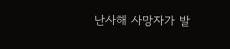난사해 사망자가 발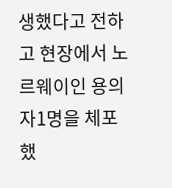생했다고 전하고 현장에서 노르웨이인 용의자1명을 체포했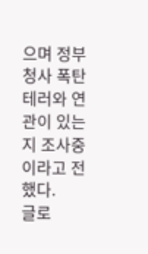으며 정부청사 폭탄테러와 연관이 있는지 조사중이라고 전했다.
글로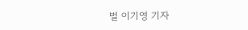벌 이기영 기자